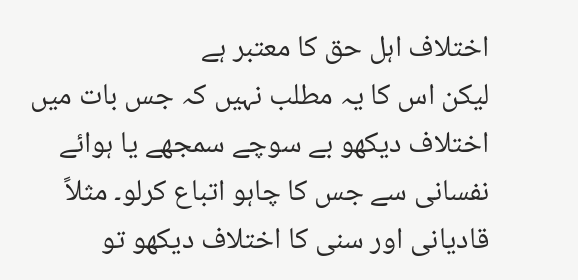اختلاف اہل حق کا معتبر ہے
لیکن اس کا یہ مطلب نہیں کہ جس بات میں اختلاف دیکھو بے سوچے سمجھے یا ہوائے نفسانی سے جس کا چاہو اتباع کرلو۔ مثلاً قادیانی اور سنی کا اختلاف دیکھو تو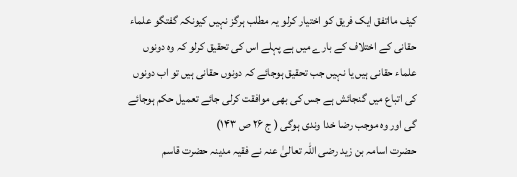کیف مااتفق ایک فریق کو اختیار کرلو یہ مطلب ہرگز نہیں کیونکہ گفتگو علماء حقانی کے اختلاف کے بارے میں ہے پہلے اس کی تحقیق کرلو کہ وہ دونوں علماء حقانی ہیں یا نہیں جب تحقیق ہوجائے کہ دونوں حقانی ہیں تو اب دونوں کی اتباع میں گنجائش ہے جس کی بھی موافقت کرلی جائے تعمیل حکم ہوجائے گی اور وہ موجب رضا خدا وندی ہوگی ( ج ۲۶ ص ۱۴۳)
حضرت اسامہ بن زید رضی اللہ تعالیٰ عنہ نے فقیہ مدینہ حضرت قاسم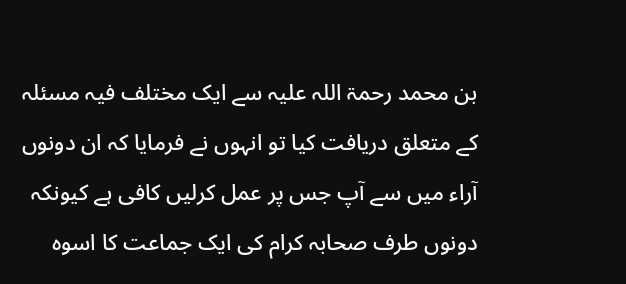بن محمد رحمۃ اللہ علیہ سے ایک مختلف فیہ مسئلہ کے متعلق دریافت کیا تو انہوں نے فرمایا کہ ان دونوں آراء میں سے آپ جس پر عمل کرلیں کافی ہے کیونکہ دونوں طرف صحابہ کرام کی ایک جماعت کا اسوہ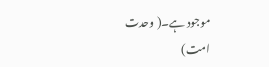موجود ہے۔( وحدت امت)